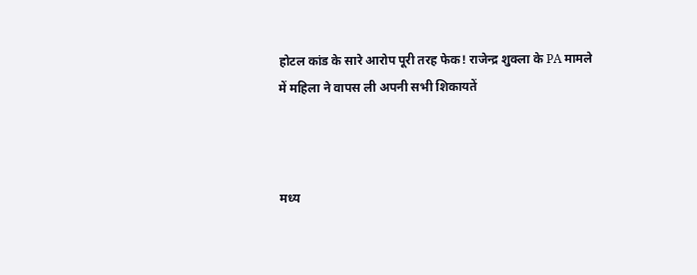होटल कांड के सारे आरोप पूरी तरह फेक! राजेन्द्र शुक्ला के PA मामले में महिला ने वापस ली अपनी सभी शिकायतें



मध्य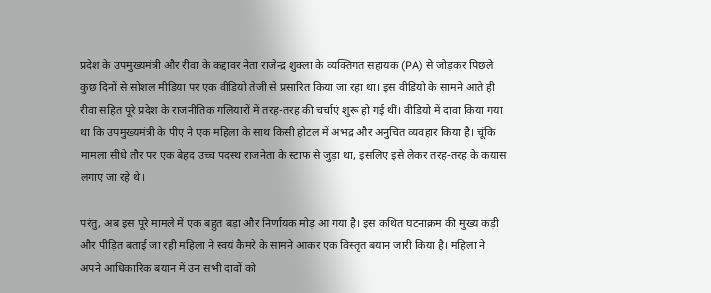प्रदेश के उपमुख्यमंत्री और रीवा के कद्दावर नेता राजेन्द्र शुक्ला के व्यक्तिगत सहायक (PA) से जोड़कर पिछले कुछ दिनों से सोशल मीडिया पर एक वीडियो तेजी से प्रसारित किया जा रहा था। इस वीडियो के सामने आते ही रीवा सहित पूरे प्रदेश के राजनीतिक गलियारों में तरह-तरह की चर्चाएं शुरू हो गई थीं। वीडियो में दावा किया गया था कि उपमुख्यमंत्री के पीए ने एक महिला के साथ किसी होटल में अभद्र और अनुचित व्यवहार किया है। चूंकि मामला सीधे तौर पर एक बेहद उच्च पदस्थ राजनेता के स्टाफ से जुड़ा था, इसलिए इसे लेकर तरह-तरह के कयास लगाए जा रहे थे।

परंतु, अब इस पूरे मामले में एक बहुत बड़ा और निर्णायक मोड़ आ गया है। इस कथित घटनाक्रम की मुख्य कड़ी और पीड़ित बताई जा रही महिला ने स्वयं कैमरे के सामने आकर एक विस्तृत बयान जारी किया है। महिला ने अपने आधिकारिक बयान में उन सभी दावों को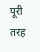पूरी तरह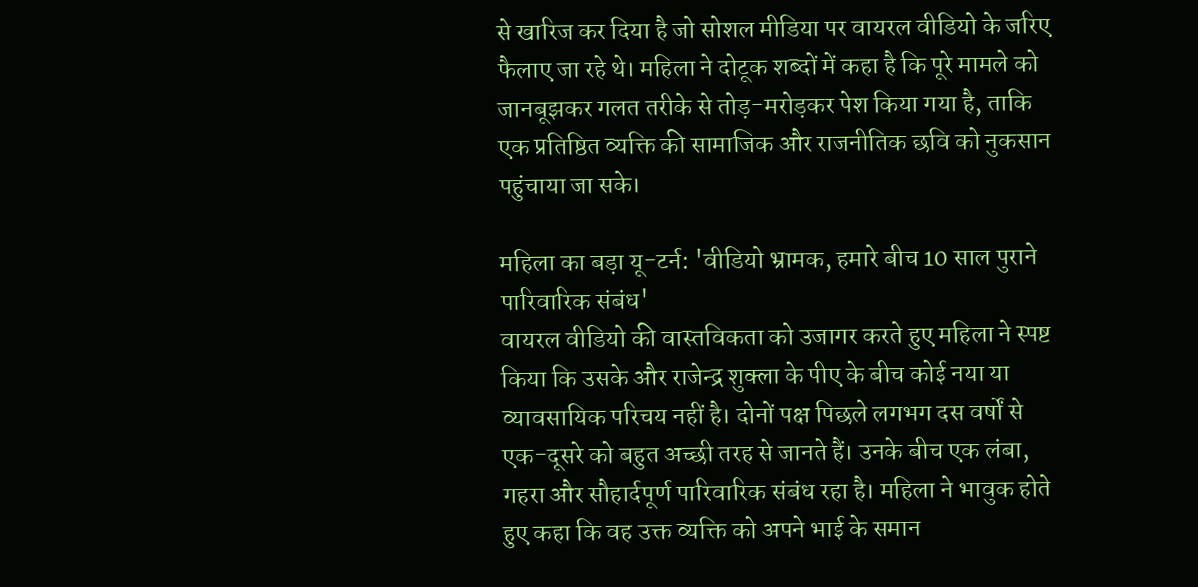से खारिज कर दिया है जो सोशल मीडिया पर वायरल वीडियो के जरिए फैलाए जा रहे थे। महिला ने दोटूक शब्दों में कहा है कि पूरे मामले को जानबूझकर गलत तरीके से तोड़-मरोड़कर पेश किया गया है, ताकि एक प्रतिष्ठित व्यक्ति की सामाजिक और राजनीतिक छवि को नुकसान पहुंचाया जा सके।

महिला का बड़ा यू-टर्न: 'वीडियो भ्रामक, हमारे बीच 10 साल पुराने पारिवारिक संबंध'
वायरल वीडियो की वास्तविकता को उजागर करते हुए महिला ने स्पष्ट किया कि उसके और राजेन्द्र शुक्ला के पीए के बीच कोई नया या व्यावसायिक परिचय नहीं है। दोनों पक्ष पिछले लगभग दस वर्षों से एक-दूसरे को बहुत अच्छी तरह से जानते हैं। उनके बीच एक लंबा, गहरा और सौहार्दपूर्ण पारिवारिक संबंध रहा है। महिला ने भावुक होते हुए कहा कि वह उक्त व्यक्ति को अपने भाई के समान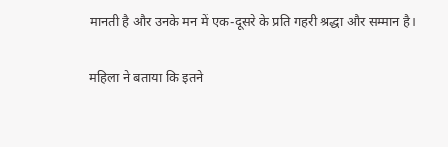मानती है और उनके मन में एक-दूसरे के प्रति गहरी श्रद्धा और सम्मान है।

महिला ने बताया कि इतने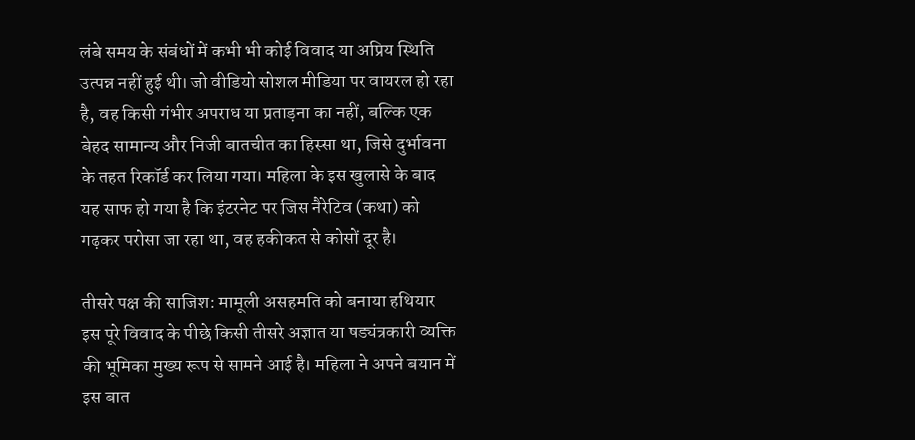लंबे समय के संबंधों में कभी भी कोई विवाद या अप्रिय स्थिति उत्पन्न नहीं हुई थी। जो वीडियो सोशल मीडिया पर वायरल हो रहा है, वह किसी गंभीर अपराध या प्रताड़ना का नहीं, बल्कि एक बेहद सामान्य और निजी बातचीत का हिस्सा था, जिसे दुर्भावना के तहत रिकॉर्ड कर लिया गया। महिला के इस खुलासे के बाद यह साफ हो गया है कि इंटरनेट पर जिस नैरेटिव (कथा) को गढ़कर परोसा जा रहा था, वह हकीकत से कोसों दूर है।

तीसरे पक्ष की साजिश: मामूली असहमति को बनाया हथियार
इस पूरे विवाद के पीछे किसी तीसरे अज्ञात या षड्यंत्रकारी व्यक्ति की भूमिका मुख्य रूप से सामने आई है। महिला ने अपने बयान में इस बात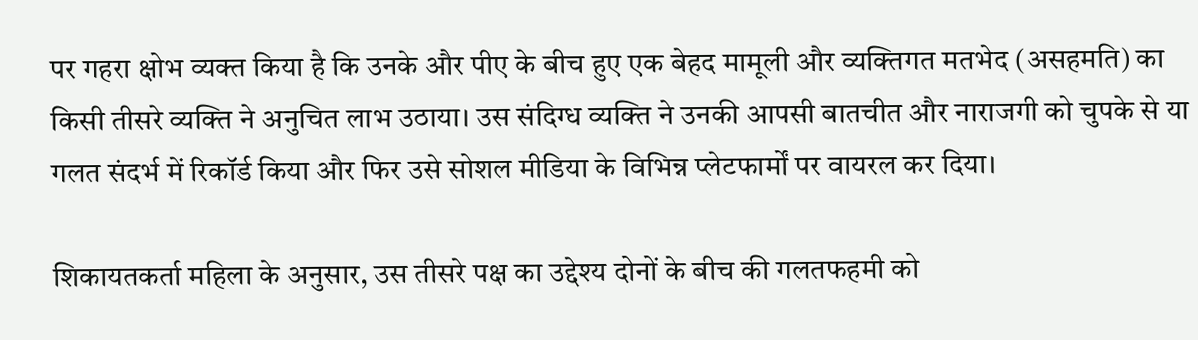पर गहरा क्षोभ व्यक्त किया है कि उनके और पीए के बीच हुए एक बेहद मामूली और व्यक्तिगत मतभेद (असहमति) का किसी तीसरे व्यक्ति ने अनुचित लाभ उठाया। उस संदिग्ध व्यक्ति ने उनकी आपसी बातचीत और नाराजगी को चुपके से या गलत संदर्भ में रिकॉर्ड किया और फिर उसे सोशल मीडिया के विभिन्न प्लेटफार्मों पर वायरल कर दिया।

शिकायतकर्ता महिला के अनुसार, उस तीसरे पक्ष का उद्देश्य दोनों के बीच की गलतफहमी को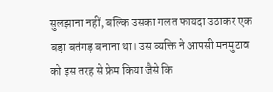सुलझाना नहीं, बल्कि उसका गलत फायदा उठाकर एक बड़ा बतंगड़ बनाना था। उस व्यक्ति ने आपसी मनमुटाव को इस तरह से फ्रेम किया जैसे कि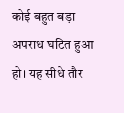कोई बहुत बड़ा अपराध घटित हुआ हो। यह सीधे तौर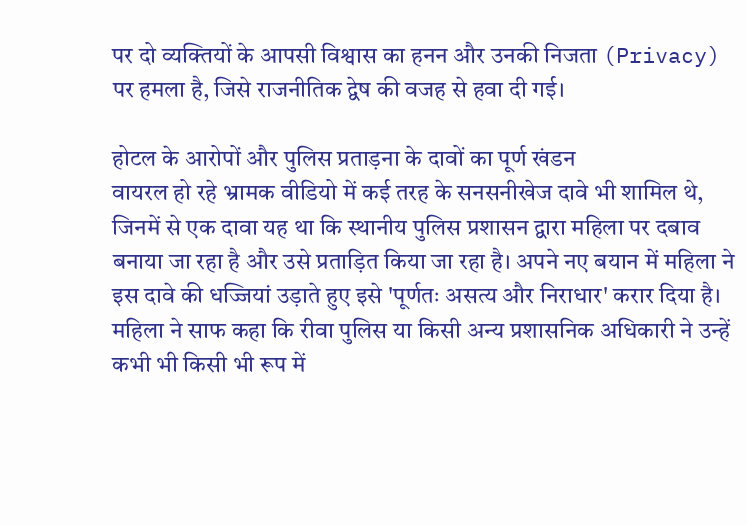पर दो व्यक्तियों के आपसी विश्वास का हनन और उनकी निजता (Privacy) पर हमला है, जिसे राजनीतिक द्वेष की वजह से हवा दी गई।

होटल के आरोपों और पुलिस प्रताड़ना के दावों का पूर्ण खंडन
वायरल हो रहे भ्रामक वीडियो में कई तरह के सनसनीखेज दावे भी शामिल थे, जिनमें से एक दावा यह था कि स्थानीय पुलिस प्रशासन द्वारा महिला पर दबाव बनाया जा रहा है और उसे प्रताड़ित किया जा रहा है। अपने नए बयान में महिला ने इस दावे की धज्जियां उड़ाते हुए इसे 'पूर्णतः असत्य और निराधार' करार दिया है। महिला ने साफ कहा कि रीवा पुलिस या किसी अन्य प्रशासनिक अधिकारी ने उन्हें कभी भी किसी भी रूप में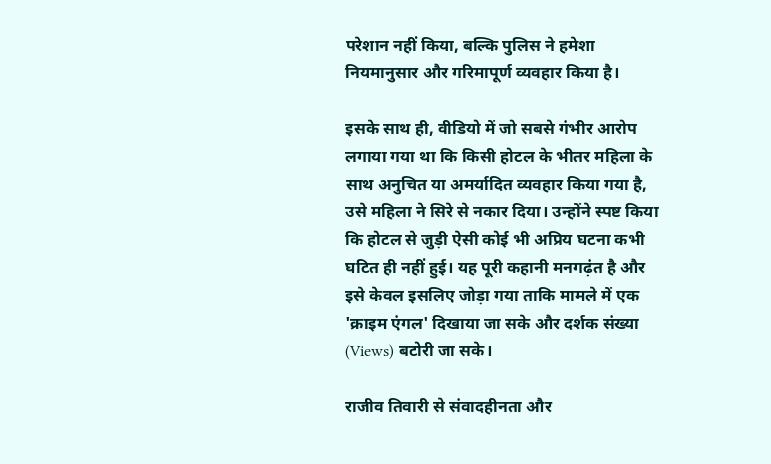परेशान नहीं किया, बल्कि पुलिस ने हमेशा नियमानुसार और गरिमापूर्ण व्यवहार किया है।

इसके साथ ही, वीडियो में जो सबसे गंभीर आरोप लगाया गया था कि किसी होटल के भीतर महिला के साथ अनुचित या अमर्यादित व्यवहार किया गया है, उसे महिला ने सिरे से नकार दिया। उन्होंने स्पष्ट किया कि होटल से जुड़ी ऐसी कोई भी अप्रिय घटना कभी घटित ही नहीं हुई। यह पूरी कहानी मनगढ़ंत है और इसे केवल इसलिए जोड़ा गया ताकि मामले में एक 'क्राइम एंगल' दिखाया जा सके और दर्शक संख्या (Views) बटोरी जा सके।

राजीव तिवारी से संवादहीनता और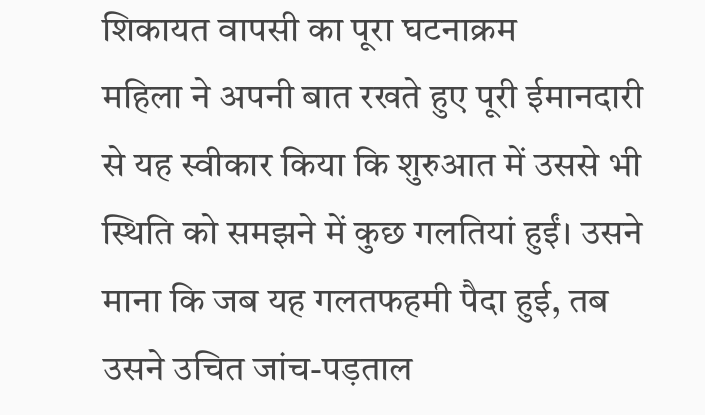शिकायत वापसी का पूरा घटनाक्रम
महिला ने अपनी बात रखते हुए पूरी ईमानदारी से यह स्वीकार किया कि शुरुआत में उससे भी स्थिति को समझने में कुछ गलतियां हुईं। उसने माना कि जब यह गलतफहमी पैदा हुई, तब उसने उचित जांच-पड़ताल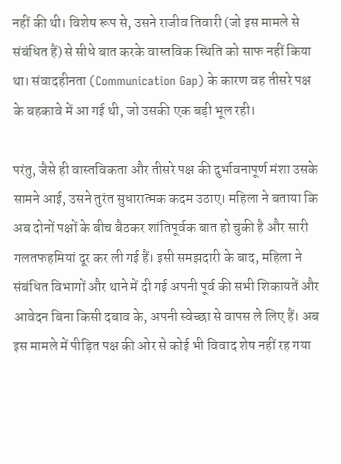नहीं की थी। विशेष रूप से, उसने राजीव तिवारी (जो इस मामले से संबंधित हैं) से सीधे बात करके वास्तविक स्थिति को साफ नहीं किया था। संवादहीनता (Communication Gap) के कारण वह तीसरे पक्ष के बहकावे में आ गई थी, जो उसकी एक बड़ी भूल रही।

परंतु, जैसे ही वास्तविकता और तीसरे पक्ष की दुर्भावनापूर्ण मंशा उसके सामने आई, उसने तुरंत सुधारात्मक कदम उठाए। महिला ने बताया कि अब दोनों पक्षों के बीच बैठकर शांतिपूर्वक बात हो चुकी है और सारी गलतफहमियां दूर कर ली गई हैं। इसी समझदारी के बाद, महिला ने संबंधित विभागों और थाने में दी गई अपनी पूर्व की सभी शिकायतें और आवेदन बिना किसी दबाव के, अपनी स्वेच्छा से वापस ले लिए हैं। अब इस मामले में पीड़ित पक्ष की ओर से कोई भी विवाद शेष नहीं रह गया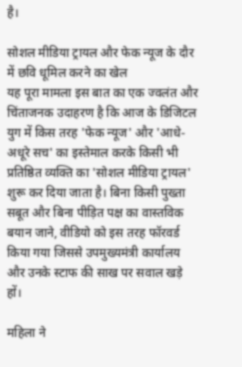है।

सोशल मीडिया ट्रायल और फेक न्यूज के दौर में छवि धूमिल करने का खेल
यह पूरा मामला इस बात का एक ज्वलंत और चिंताजनक उदाहरण है कि आज के डिजिटल युग में किस तरह 'फेक न्यूज' और 'आधे-अधूरे सच' का इस्तेमाल करके किसी भी प्रतिष्ठित व्यक्ति का 'सोशल मीडिया ट्रायल' शुरू कर दिया जाता है। बिना किसी पुख्ता सबूत और बिना पीड़ित पक्ष का वास्तविक बयान जाने, वीडियो को इस तरह फॉरवर्ड किया गया जिससे उपमुख्यमंत्री कार्यालय और उनके स्टाफ की साख पर सवाल खड़े हों।

महिला ने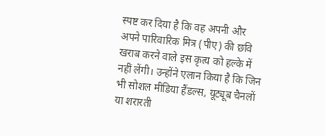स्पष्ट कर दिया है कि वह अपनी और अपने पारिवारिक मित्र (पीए) की छवि खराब करने वाले इस कृत्य को हल्के में नहीं लेंगी। उन्होंने एलान किया है कि जिन भी सोशल मीडिया हैंडल्स, यूट्यूब चैनलों या शरारती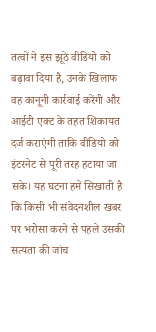तत्वों ने इस झूठे वीडियो को बढ़ावा दिया है, उनके खिलाफ वह कानूनी कार्रवाई करेंगी और आईटी एक्ट के तहत शिकायत दर्ज कराएंगी ताकि वीडियो को इंटरनेट से पूरी तरह हटाया जा सके। यह घटना हमें सिखाती है कि किसी भी संवेदनशील खबर पर भरोसा करने से पहले उसकी सत्यता की जांच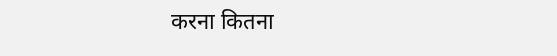करना कितना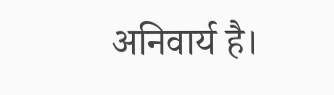अनिवार्य है।